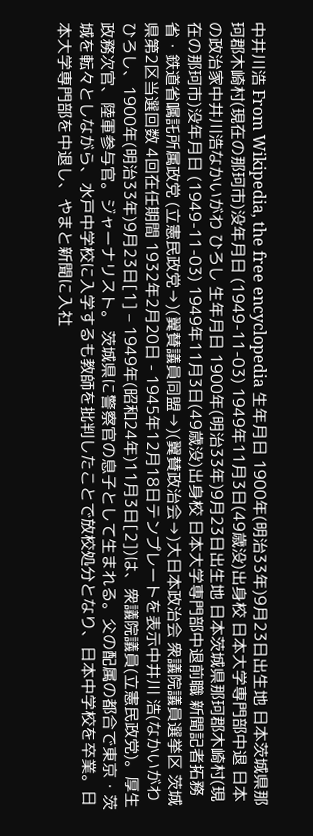中井川浩 From Wikipedia, the free encyclopedia 生年月日 1900年(明治33年)9月23日出生地 日本茨城県那珂郡木崎村(現在の那珂市)没年月日 (1949-11-03) 1949年11月3日(49歳没)出身校 日本大学専門部中退 日本の政治家中井川浩なかいがわ ひろし 生年月日 1900年(明治33年)9月23日出生地 日本茨城県那珂郡木崎村(現在の那珂市)没年月日 (1949-11-03) 1949年11月3日(49歳没)出身校 日本大学専門部中退前職 新聞記者拓務省・鉄道省嘱託所属政党 (立憲民政党→)(翼賛議員同盟→)(翼賛政治会→)大日本政治会 衆議院議員選挙区 茨城県第2区当選回数 4回在任期間 1932年2月20日 - 1945年12月18日テンプレートを表示中井川 浩(なかいがわ ひろし、1900年(明治33年)9月23日[1] – 1949年(昭和24年)11月3日[2])は、衆議院議員(立憲民政党)。厚生政務次官、陸軍参与官。ジャーナリスト。 茨城県に警察官の息子として生まれる。父の配属の都合で東京・茨城を転々としながら、水戸中学校に入学するも教師を批判したことで放校処分となり、日本中学校を卒業。日本大学専門部を中退し、やまと新聞に入社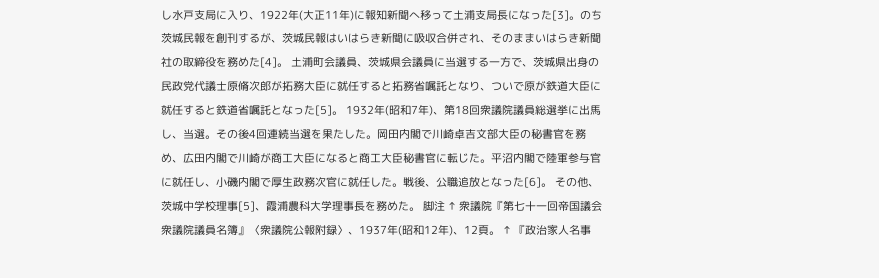し水戸支局に入り、1922年(大正11年)に報知新聞へ移って土浦支局長になった[3]。のち茨城民報を創刊するが、茨城民報はいはらき新聞に吸収合併され、そのままいはらき新聞社の取締役を務めた[4]。 土浦町会議員、茨城県会議員に当選する一方で、茨城県出身の民政党代議士原脩次郎が拓務大臣に就任すると拓務省嘱託となり、ついで原が鉄道大臣に就任すると鉄道省嘱託となった[5]。 1932年(昭和7年)、第18回衆議院議員総選挙に出馬し、当選。その後4回連続当選を果たした。岡田内閣で川崎卓吉文部大臣の秘書官を務め、広田内閣で川崎が商工大臣になると商工大臣秘書官に転じた。平沼内閣で陸軍参与官に就任し、小磯内閣で厚生政務次官に就任した。戦後、公職追放となった[6]。 その他、茨城中学校理事[5]、霞浦農科大学理事長を務めた。 脚注 ↑ 衆議院『第七十一回帝国議会衆議院議員名簿』〈衆議院公報附録〉、1937年(昭和12年)、12頁。 ↑ 『政治家人名事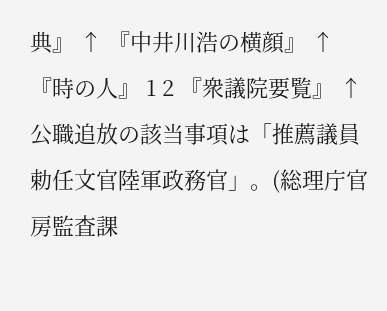典』 ↑ 『中井川浩の横顔』 ↑ 『時の人』 1 2 『衆議院要覧』 ↑ 公職追放の該当事項は「推薦議員勅任文官陸軍政務官」。(総理庁官房監査課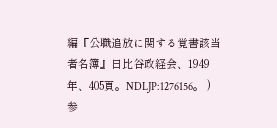編『公職追放に関する覚書該当者名簿』日比谷政経会、1949年、405頁。NDLJP:1276156。 ) 参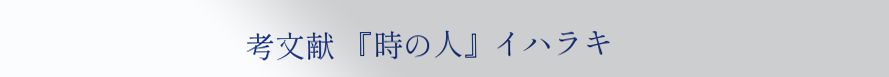考文献 『時の人』イハラキ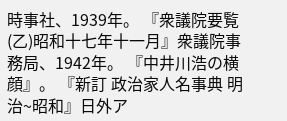時事社、1939年。 『衆議院要覧(乙)昭和十七年十一月』衆議院事務局、1942年。 『中井川浩の横顔』。 『新訂 政治家人名事典 明治~昭和』日外ア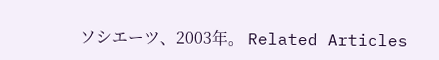ソシエーツ、2003年。 Related Articles